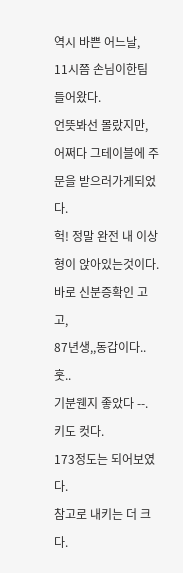역시 바쁜 어느날,
11시쯤 손님이한팀 들어왔다.
언뜻봐선 몰랐지만,
어쩌다 그테이블에 주문을 받으러가게되었다.
헉! 정말 완전 내 이상형이 앉아있는것이다.
바로 신분증확인 고고,
87년생,,동갑이다.. 훗..
기분웬지 좋았다 --.
키도 컷다.
173정도는 되어보였다.
참고로 내키는 더 크다.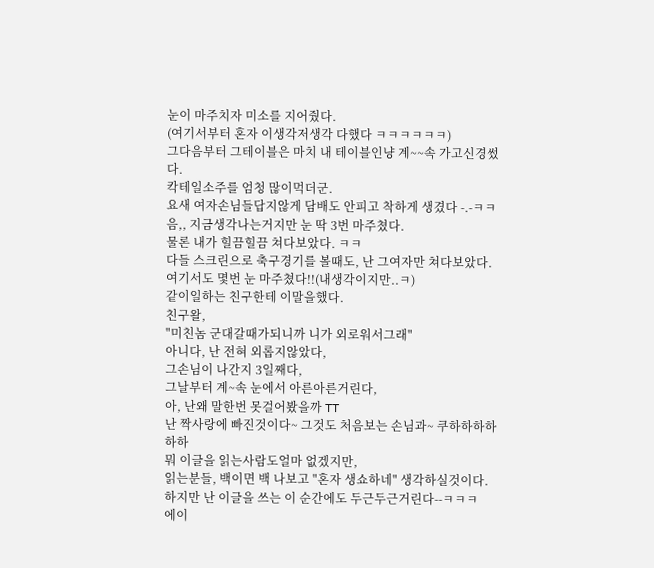눈이 마주치자 미소를 지어줬다.
(여기서부터 혼자 이생각저생각 다했다 ㅋㅋㅋㅋㅋㅋ)
그다음부터 그테이블은 마치 내 테이블인냥 계~~속 가고신경썼다.
칵테일소주를 엄청 많이먹더군.
요새 여자손님들답지않게 담배도 안피고 착하게 생겼다 -.-ㅋㅋ
음,, 지금생각나는거지만 눈 딱 3번 마주쳤다.
물론 내가 힐끔힐끔 쳐다보았다. ㅋㅋ
다들 스크린으로 축구경기를 볼때도, 난 그여자만 쳐다보았다.
여기서도 몇번 눈 마주쳤다!!(내생각이지만..ㅋ)
같이일하는 친구한테 이말을했다.
친구왈,
"미친놈 군대갈때가되니까 니가 외로워서그래"
아니다, 난 전혀 외롭지않았다,
그손님이 나간지 3일째다,
그날부터 계~속 눈에서 아른아른거린다,
아, 난왜 말한번 못걸어봤을까 TT
난 짝사랑에 빠진것이다~ 그것도 처음보는 손님과~ 쿠하하하하하하
뭐 이글을 읽는사람도얼마 없겠지만,
읽는분들, 백이면 백 나보고 "혼자 생쇼하네" 생각하실것이다.
하지만 난 이글을 쓰는 이 순간에도 두근두근거린다--ㅋㅋㅋ
에이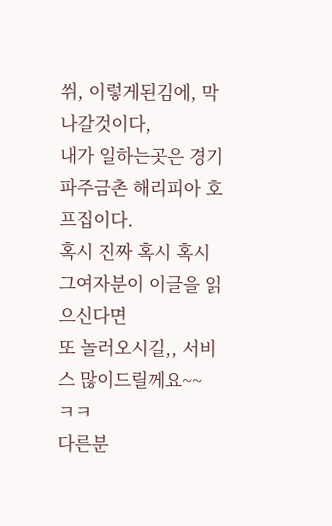쒸, 이렇게된김에, 막나갈것이다,
내가 일하는곳은 경기 파주금촌 해리피아 호프집이다.
혹시 진짜 혹시 혹시 그여자분이 이글을 읽으신다면
또 놀러오시길,, 서비스 많이드릴께요~~ ㅋㅋ
다른분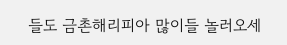들도 금촌해리피아 많이들 놀러오세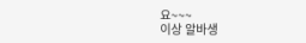요~~~
이상 알바생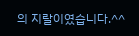의 지랄이였습니다.^^